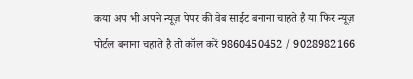कया अप भी अपने न्यूज़ पेपर की वेब साईट बनाना चाहते है या फिर न्यूज़ पोर्टल बनाना चहाते है तो कॉल करें 9860450452 / 9028982166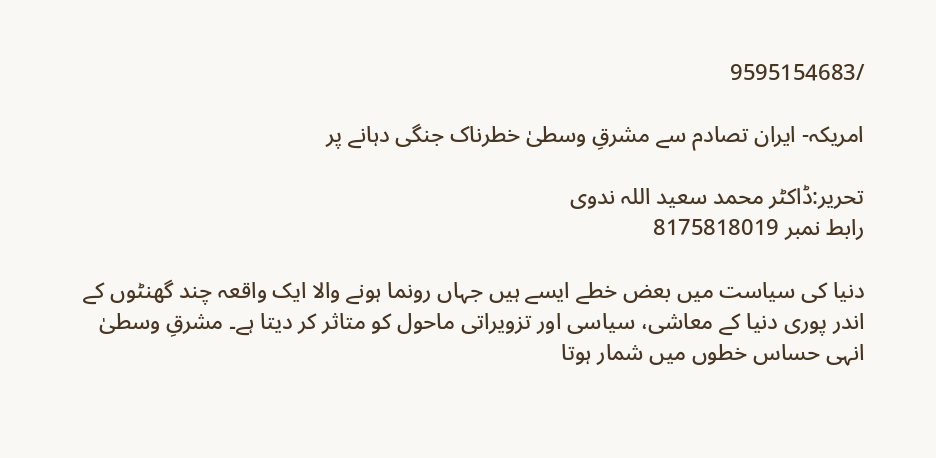/9595154683

امریکہ- ایران تصادم سے مشرقِ وسطیٰ خطرناک جنگی دہانے پر

تحریر:ڈاکٹر محمد سعید اللہ ندوی
رابط نمبر 8175818019

دنیا کی سیاست میں بعض خطے ایسے ہیں جہاں رونما ہونے والا ایک واقعہ چند گھنٹوں کے اندر پوری دنیا کے معاشی، سیاسی اور تزویراتی ماحول کو متاثر کر دیتا ہے۔ مشرقِ وسطیٰ انہی حساس خطوں میں شمار ہوتا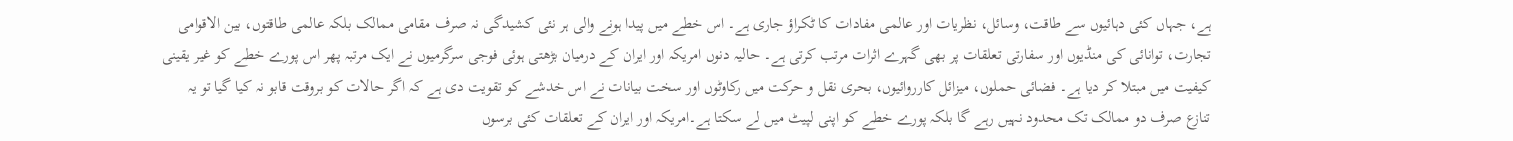ہے، جہاں کئی دہائیوں سے طاقت، وسائل، نظریات اور عالمی مفادات کا ٹکراؤ جاری ہے۔ اس خطے میں پیدا ہونے والی ہر نئی کشیدگی نہ صرف مقامی ممالک بلکہ عالمی طاقتوں، بین الاقوامی تجارت، توانائی کی منڈیوں اور سفارتی تعلقات پر بھی گہرے اثرات مرتب کرتی ہے۔ حالیہ دنوں امریکہ اور ایران کے درمیان بڑھتی ہوئی فوجی سرگرمیوں نے ایک مرتبہ پھر اس پورے خطے کو غیر یقینی کیفیت میں مبتلا کر دیا ہے۔ فضائی حملوں، میزائل کارروائیوں، بحری نقل و حرکت میں رکاوٹوں اور سخت بیانات نے اس خدشے کو تقویت دی ہے کہ اگر حالات کو بروقت قابو نہ کیا گیا تو یہ تنازع صرف دو ممالک تک محدود نہیں رہے گا بلکہ پورے خطے کو اپنی لپیٹ میں لے سکتا ہے۔امریکہ اور ایران کے تعلقات کئی برسوں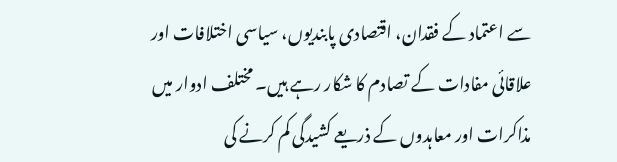سے اعتماد کے فقدان، اقتصادی پابندیوں، سیاسی اختلافات اور علاقائی مفادات کے تصادم کا شکار رہے ہیں۔ مختلف ادوار میں مذاکرات اور معاہدوں کے ذریعے کشیدگی کم کرنے کی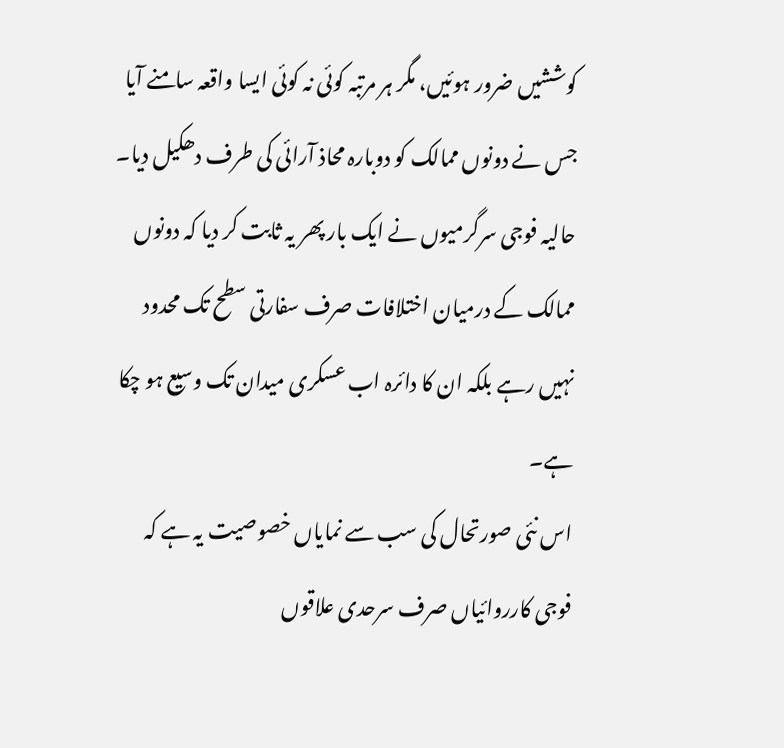کوششیں ضرور ہوئیں، مگر ہر مرتبہ کوئی نہ کوئی ایسا واقعہ سامنے آیا جس نے دونوں ممالک کو دوبارہ محاذ آرائی کی طرف دھکیل دیا۔ حالیہ فوجی سرگرمیوں نے ایک بار پھر یہ ثابت کر دیا کہ دونوں ممالک کے درمیان اختلافات صرف سفارتی سطح تک محدود نہیں رہے بلکہ ان کا دائرہ اب عسکری میدان تک وسیع ہو چکا ہے۔
اس نئی صورتحال کی سب سے نمایاں خصوصیت یہ ہے کہ فوجی کارروائیاں صرف سرحدی علاقوں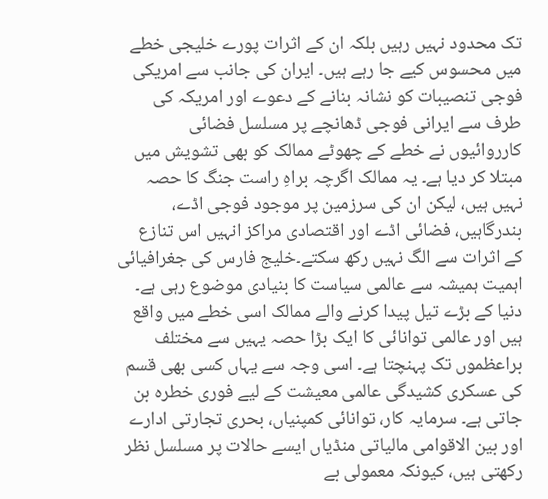تک محدود نہیں رہیں بلکہ ان کے اثرات پورے خلیجی خطے میں محسوس کیے جا رہے ہیں۔ ایران کی جانب سے امریکی فوجی تنصیبات کو نشانہ بنانے کے دعوے اور امریکہ کی طرف سے ایرانی فوجی ڈھانچے پر مسلسل فضائی کارروائیوں نے خطے کے چھوٹے ممالک کو بھی تشویش میں مبتلا کر دیا ہے۔ یہ ممالک اگرچہ براہِ راست جنگ کا حصہ نہیں ہیں، لیکن ان کی سرزمین پر موجود فوجی اڈے، بندرگاہیں، فضائی اڈے اور اقتصادی مراکز انہیں اس تنازع کے اثرات سے الگ نہیں رکھ سکتے۔خلیج فارس کی جغرافیائی اہمیت ہمیشہ سے عالمی سیاست کا بنیادی موضوع رہی ہے۔ دنیا کے بڑے تیل پیدا کرنے والے ممالک اسی خطے میں واقع ہیں اور عالمی توانائی کا ایک بڑا حصہ یہیں سے مختلف براعظموں تک پہنچتا ہے۔ اسی وجہ سے یہاں کسی بھی قسم کی عسکری کشیدگی عالمی معیشت کے لیے فوری خطرہ بن جاتی ہے۔ سرمایہ کار، توانائی کمپنیاں، بحری تجارتی ادارے اور بین الاقوامی مالیاتی منڈیاں ایسے حالات پر مسلسل نظر رکھتی ہیں، کیونکہ معمولی بے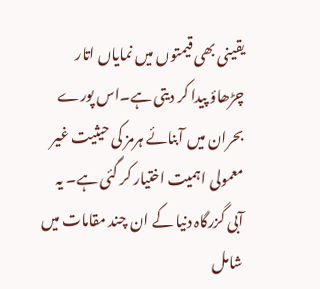یقینی بھی قیمتوں میں نمایاں اتار چڑھاؤ پیدا کر دیتی ہے۔اس پورے بحران میں آبنائے ہرمز کی حیثیت غیر معمولی اہمیت اختیار کر گئی ہے۔ یہ آبی گزرگاہ دنیا کے ان چند مقامات میں شامل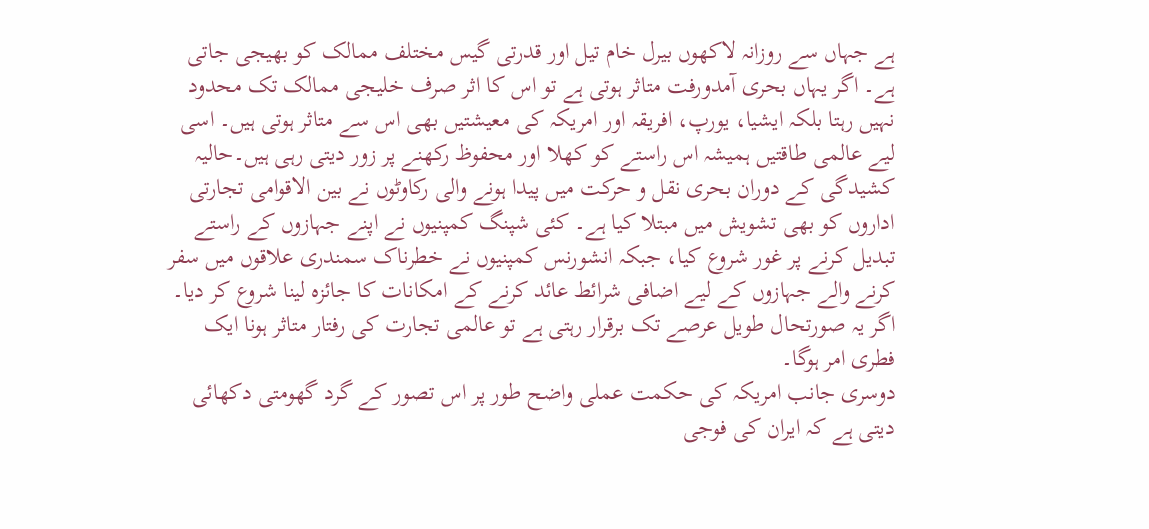ہے جہاں سے روزانہ لاکھوں بیرل خام تیل اور قدرتی گیس مختلف ممالک کو بھیجی جاتی ہے۔ اگر یہاں بحری آمدورفت متاثر ہوتی ہے تو اس کا اثر صرف خلیجی ممالک تک محدود نہیں رہتا بلکہ ایشیا، یورپ، افریقہ اور امریکہ کی معیشتیں بھی اس سے متاثر ہوتی ہیں۔ اسی لیے عالمی طاقتیں ہمیشہ اس راستے کو کھلا اور محفوظ رکھنے پر زور دیتی رہی ہیں۔حالیہ کشیدگی کے دوران بحری نقل و حرکت میں پیدا ہونے والی رکاوٹوں نے بین الاقوامی تجارتی اداروں کو بھی تشویش میں مبتلا کیا ہے۔ کئی شپنگ کمپنیوں نے اپنے جہازوں کے راستے تبدیل کرنے پر غور شروع کیا، جبکہ انشورنس کمپنیوں نے خطرناک سمندری علاقوں میں سفر کرنے والے جہازوں کے لیے اضافی شرائط عائد کرنے کے امکانات کا جائزہ لینا شروع کر دیا۔ اگر یہ صورتحال طویل عرصے تک برقرار رہتی ہے تو عالمی تجارت کی رفتار متاثر ہونا ایک فطری امر ہوگا۔
دوسری جانب امریکہ کی حکمت عملی واضح طور پر اس تصور کے گرد گھومتی دکھائی دیتی ہے کہ ایران کی فوجی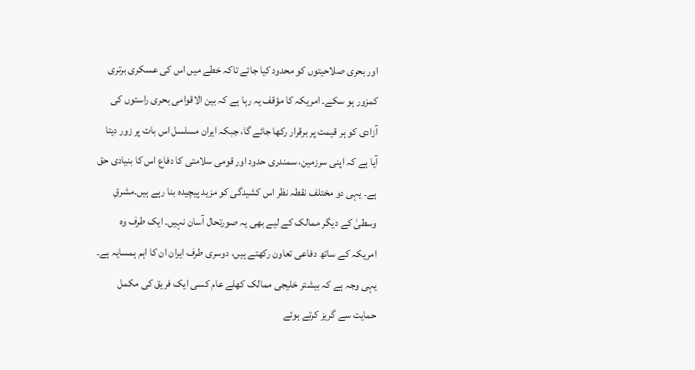اور بحری صلاحیتوں کو محدود کیا جائے تاکہ خطے میں اس کی عسکری برتری کمزور ہو سکے۔ امریکہ کا مؤقف یہ رہا ہے کہ بین الاقوامی بحری راستوں کی آزادی کو ہر قیمت پر برقرار رکھا جائے گا، جبکہ ایران مسلسل اس بات پر زور دیتا آیا ہے کہ اپنی سرزمین، سمندری حدود اور قومی سلامتی کا دفاع اس کا بنیادی حق ہے۔ یہی دو مختلف نقطہ نظر اس کشیدگی کو مزید پیچیدہ بنا رہے ہیں۔مشرقِ وسطیٰ کے دیگر ممالک کے لیے بھی یہ صورتحال آسان نہیں۔ ایک طرف وہ امریکہ کے ساتھ دفاعی تعاون رکھتے ہیں، دوسری طرف ایران ان کا اہم ہمسایہ ہے۔ یہی وجہ ہے کہ بیشتر خلیجی ممالک کھلے عام کسی ایک فریق کی مکمل حمایت سے گریز کرتے ہوئے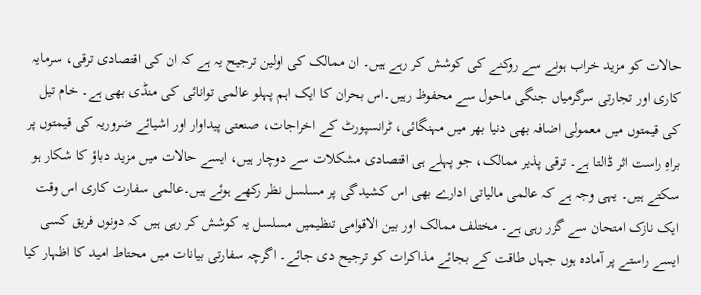حالات کو مزید خراب ہونے سے روکنے کی کوشش کر رہے ہیں۔ ان ممالک کی اولین ترجیح یہ ہے کہ ان کی اقتصادی ترقی، سرمایہ کاری اور تجارتی سرگرمیاں جنگی ماحول سے محفوظ رہیں۔اس بحران کا ایک اہم پہلو عالمی توانائی کی منڈی بھی ہے۔ خام تیل کی قیمتوں میں معمولی اضافہ بھی دنیا بھر میں مہنگائی، ٹرانسپورٹ کے اخراجات، صنعتی پیداوار اور اشیائے ضروریہ کی قیمتوں پر براہِ راست اثر ڈالتا ہے۔ ترقی پذیر ممالک، جو پہلے ہی اقتصادی مشکلات سے دوچار ہیں، ایسے حالات میں مزید دباؤ کا شکار ہو سکتے ہیں۔ یہی وجہ ہے کہ عالمی مالیاتی ادارے بھی اس کشیدگی پر مسلسل نظر رکھے ہوئے ہیں۔عالمی سفارت کاری اس وقت ایک نازک امتحان سے گزر رہی ہے۔ مختلف ممالک اور بین الاقوامی تنظیمیں مسلسل یہ کوشش کر رہی ہیں کہ دونوں فریق کسی ایسے راستے پر آمادہ ہوں جہاں طاقت کے بجائے مذاکرات کو ترجیح دی جائے۔ اگرچہ سفارتی بیانات میں محتاط امید کا اظہار کیا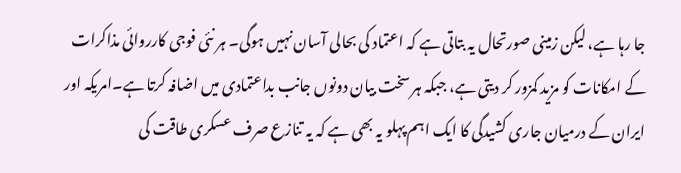جا رہا ہے، لیکن زمینی صورتحال یہ بتاتی ہے کہ اعتماد کی بحالی آسان نہیں ہوگی۔ ہر نئی فوجی کارروائی مذاکرات کے امکانات کو مزید کمزور کر دیتی ہے، جبکہ ہر سخت بیان دونوں جانب بداعتمادی میں اضافہ کرتا ہے۔امریکہ اور ایران کے درمیان جاری کشیدگی کا ایک اہم پہلو یہ بھی ہے کہ یہ تنازع صرف عسکری طاقت کی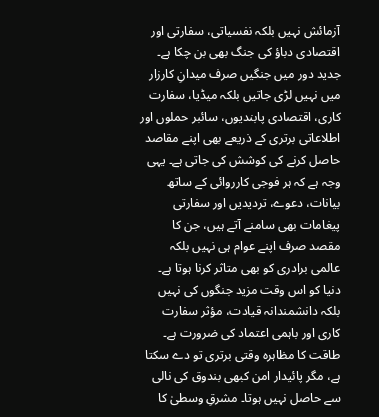آزمائش نہیں بلکہ نفسیاتی، سفارتی اور اقتصادی دباؤ کی جنگ بھی بن چکا ہے۔ جدید دور میں جنگیں صرف میدانِ کارزار میں نہیں لڑی جاتیں بلکہ میڈیا، سفارت کاری، اقتصادی پابندیوں، سائبر حملوں اور اطلاعاتی برتری کے ذریعے بھی اپنے مقاصد حاصل کرنے کی کوشش کی جاتی ہے۔ یہی وجہ ہے کہ ہر فوجی کارروائی کے ساتھ بیانات، دعوے، تردیدیں اور سفارتی پیغامات بھی سامنے آتے ہیں، جن کا مقصد صرف اپنے عوام ہی نہیں بلکہ عالمی برادری کو بھی متاثر کرنا ہوتا ہے۔
دنیا کو اس وقت مزید جنگوں کی نہیں بلکہ دانشمندانہ قیادت، مؤثر سفارت کاری اور باہمی اعتماد کی ضرورت ہے۔ طاقت کا مظاہرہ وقتی برتری تو دے سکتا ہے، مگر پائیدار امن کبھی بندوق کی نالی سے حاصل نہیں ہوتا۔ مشرقِ وسطیٰ کا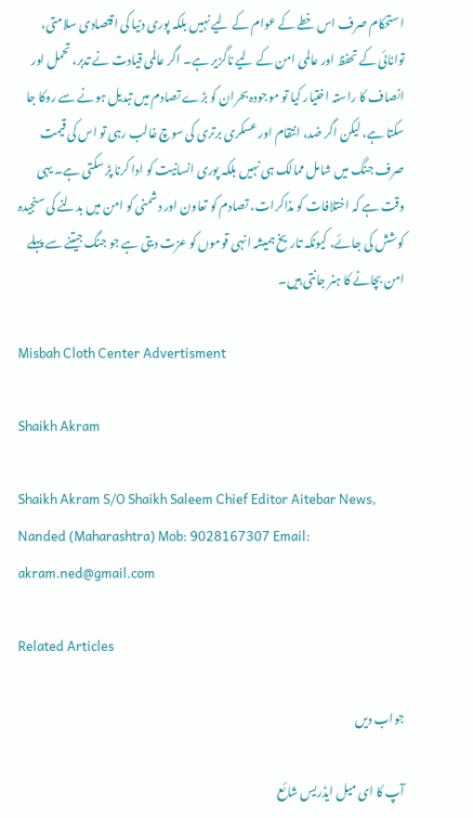استحکام صرف اس خطے کے عوام کے لیے نہیں بلکہ پوری دنیا کی اقتصادی سلامتی، توانائی کے تحفظ اور عالمی امن کے لیے ناگزیر ہے۔ اگر عالمی قیادت نے تدبر، تحمل اور انصاف کا راستہ اختیار کیا تو موجودہ بحران کو بڑے تصادم میں تبدیل ہونے سے روکا جا سکتا ہے، لیکن اگر ضد، انتقام اور عسکری برتری کی سوچ غالب رہی تو اس کی قیمت صرف جنگ میں شامل ممالک ہی نہیں بلکہ پوری انسانیت کو ادا کرنا پڑ سکتی ہے۔ یہی وقت ہے کہ اختلافات کو مذاکرات، تصادم کو تعاون اور دشمنی کو امن میں بدلنے کی سنجیدہ کوشش کی جائے، کیونکہ تاریخ ہمیشہ انہی قوموں کو عزت دیتی ہے جو جنگ جیتنے سے پہلے امن بچانے کا ہنر جانتی ہیں۔

Misbah Cloth Center Advertisment

Shaikh Akram

Shaikh Akram S/O Shaikh Saleem Chief Editor Aitebar News, Nanded (Maharashtra) Mob: 9028167307 Email: akram.ned@gmail.com

Related Articles

جواب دیں

آپ کا ای میل ایڈریس شائع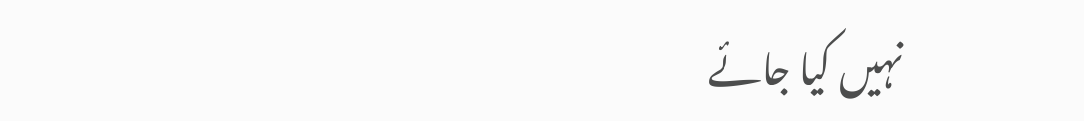نہیں کیا جائے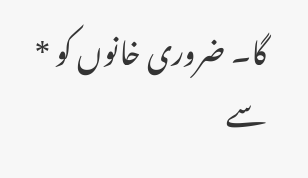گا۔ ضروری خانوں کو * سے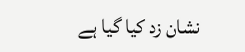نشان زد کیا گیا ہے